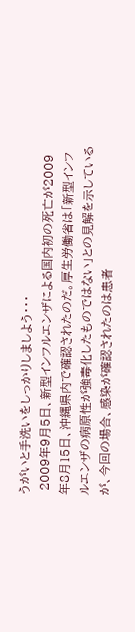うがいと手洗いをしっかりしましよう・・・
 2009年9月5日、新型インフルエンザによる国内初の死亡が2009年8月15日、沖縄県内で確認されたのだ。厚生労働省は「新型インフルエンザの病原性が強毒化したものではない」との見解を示しているが、今回の場合、感染が確認されたのは患者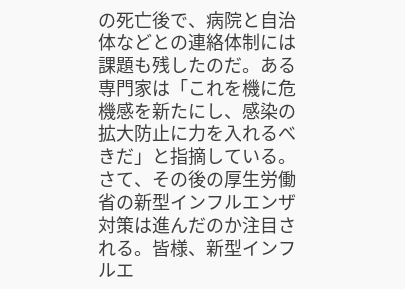の死亡後で、病院と自治体などとの連絡体制には課題も残したのだ。ある専門家は「これを機に危機感を新たにし、感染の拡大防止に力を入れるべきだ」と指摘している。さて、その後の厚生労働省の新型インフルエンザ対策は進んだのか注目される。皆様、新型インフルエ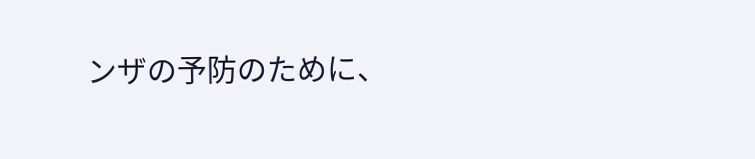ンザの予防のために、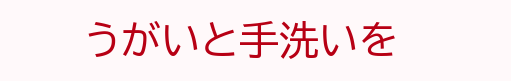うがいと手洗いを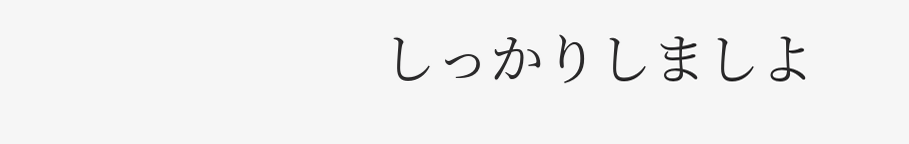しっかりしましよ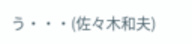う・・・(佐々木和夫)